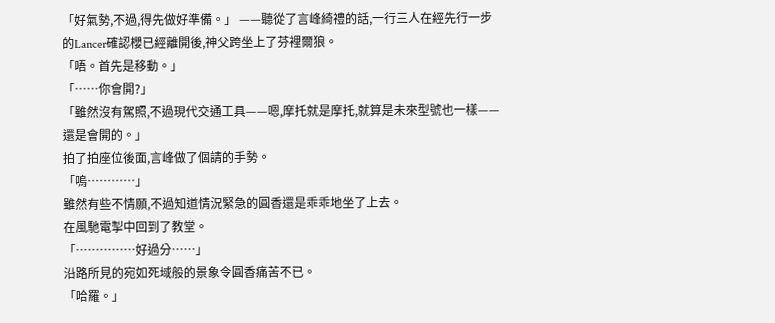「好氣勢,不過,得先做好準備。」 ——聽從了言峰綺禮的話,一行三人在經先行一步的Lancer確認櫻已經離開後,神父跨坐上了芬裡爾狼。
「唔。首先是移動。」
「……你會開?」
「雖然沒有駕照,不過現代交通工具——嗯,摩托就是摩托,就算是未來型號也一樣——還是會開的。」
拍了拍座位後面,言峰做了個請的手勢。
「嗚…………」
雖然有些不情願,不過知道情況緊急的圓香還是乖乖地坐了上去。
在風馳電掣中回到了教堂。
「……………好過分……」
沿路所見的宛如死域般的景象令圓香痛苦不已。
「哈羅。」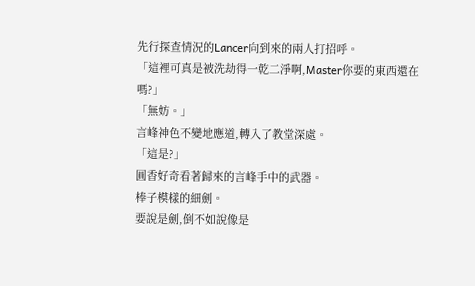先行探查情況的Lancer向到來的兩人打招呼。
「這裡可真是被洗劫得一乾二淨啊,Master你要的東西還在嗎?」
「無妨。」
言峰神色不變地應道,轉入了教堂深處。
「這是?」
圓香好奇看著歸來的言峰手中的武器。
棒子模樣的細劍。
要說是劍,倒不如說像是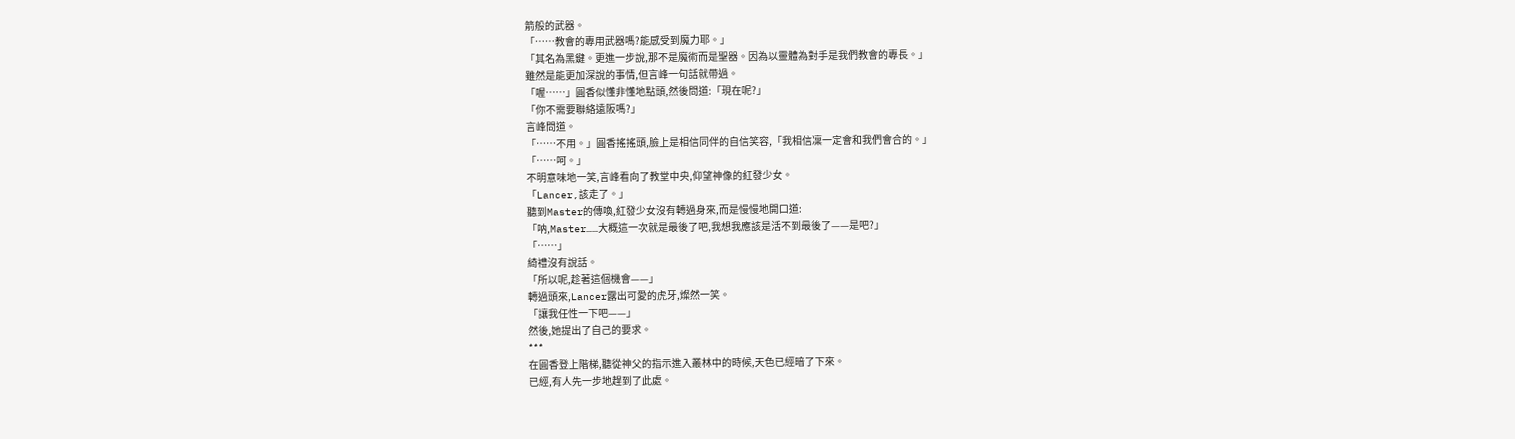箭般的武器。
「……教會的專用武器嗎?能感受到魔力耶。」
「其名為黑鍵。更進一步說,那不是魔術而是聖器。因為以靈體為對手是我們教會的專長。」
雖然是能更加深說的事情,但言峰一句話就帶過。
「喔……」圓香似懂非懂地點頭,然後問道:「現在呢?」
「你不需要聯絡遠阪嗎?」
言峰問道。
「……不用。」圓香搖搖頭,臉上是相信同伴的自信笑容,「我相信凜一定會和我們會合的。」
「……呵。」
不明意味地一笑,言峰看向了教堂中央,仰望神像的紅發少女。
「Lancer,該走了。」
聽到Master的傳喚,紅發少女沒有轉過身來,而是慢慢地開口道:
「呐,Master……大概這一次就是最後了吧,我想我應該是活不到最後了——是吧?」
「……」
綺禮沒有說話。
「所以呢,趁著這個機會——」
轉過頭來,Lancer露出可愛的虎牙,燦然一笑。
「讓我任性一下吧——」
然後,她提出了自己的要求。
***
在圓香登上階梯,聽從神父的指示進入叢林中的時候,天色已經暗了下來。
已經,有人先一步地趕到了此處。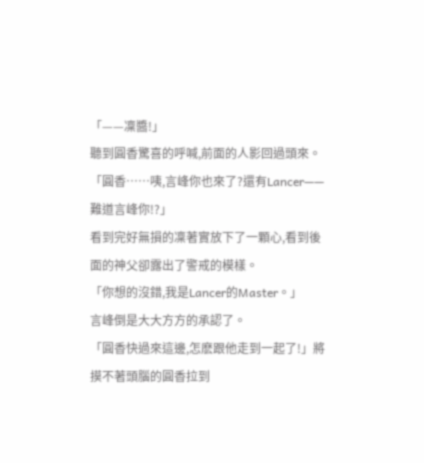「——凜醬!」
聽到圓香驚喜的呼喊,前面的人影回過頭來。
「圓香……咦,言峰你也來了?還有Lancer——難道言峰你!?」
看到完好無損的凜著實放下了一顆心,看到後面的神父卻露出了警戒的模樣。
「你想的沒錯,我是Lancer的Master。」
言峰倒是大大方方的承認了。
「圓香快過來這邊,怎麽跟他走到一起了!」將摸不著頭腦的圓香拉到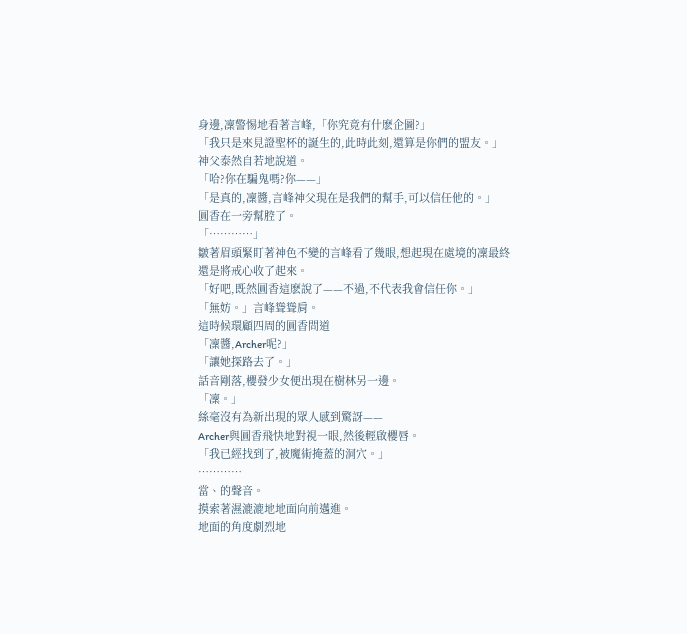身邊,凜警惕地看著言峰,「你究竟有什麽企圖?」
「我只是來見證聖杯的誕生的,此時此刻,還算是你們的盟友。」
神父泰然自若地說道。
「哈?你在騙鬼嗎?你——」
「是真的,凜醬,言峰神父現在是我們的幫手,可以信任他的。」
圓香在一旁幫腔了。
「…………」
皺著眉頭緊盯著神色不變的言峰看了幾眼,想起現在處境的凜最終還是將戒心收了起來。
「好吧,既然圓香這麽說了——不過,不代表我會信任你。」
「無妨。」言峰聳聳肩。
這時候環顧四周的圓香問道
「凜醬,Archer呢?」
「讓她探路去了。」
話音剛落,櫻發少女便出現在樹林另一邊。
「凜。」
絲毫沒有為新出現的眾人感到驚訝——
Archer與圓香飛快地對視一眼,然後輕啟櫻唇。
「我已經找到了,被魔術掩蓋的洞穴。」
…………
當、的聲音。
摸索著濕漉漉地地面向前邁進。
地面的角度劇烈地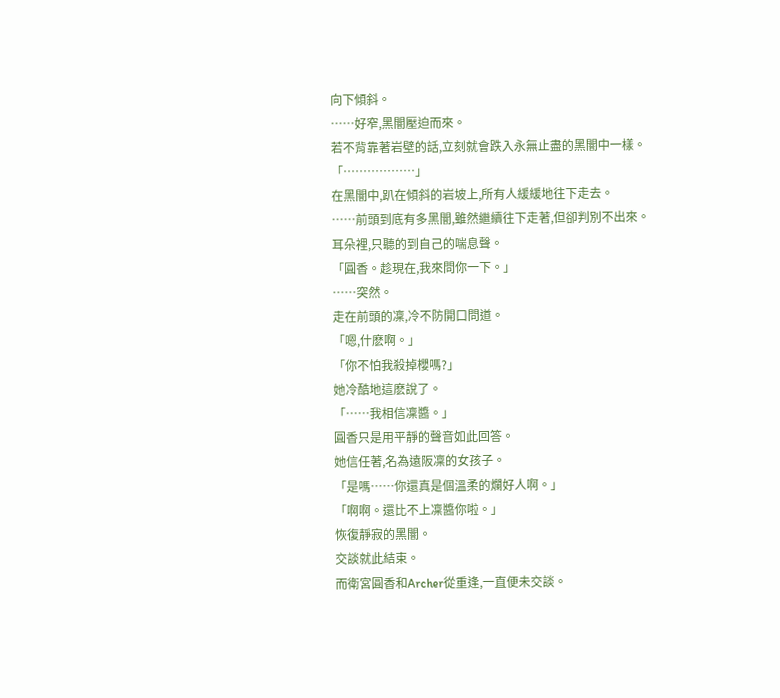向下傾斜。
……好窄,黑闇壓迫而來。
若不背靠著岩壁的話,立刻就會跌入永無止盡的黑闇中一樣。
「………………」
在黑闇中,趴在傾斜的岩坡上,所有人緩緩地往下走去。
……前頭到底有多黑闇,雖然繼續往下走著,但卻判別不出來。
耳朵裡,只聽的到自己的喘息聲。
「圓香。趁現在,我來問你一下。」
……突然。
走在前頭的凜,冷不防開口問道。
「嗯,什麽啊。」
「你不怕我殺掉櫻嗎?」
她冷酷地這麽說了。
「……我相信凜醬。」
圓香只是用平靜的聲音如此回答。
她信任著,名為遠阪凜的女孩子。
「是嗎……你還真是個溫柔的爛好人啊。」
「啊啊。還比不上凜醬你啦。」
恢復靜寂的黑闇。
交談就此結束。
而衛宮圓香和Archer從重逢,一直便未交談。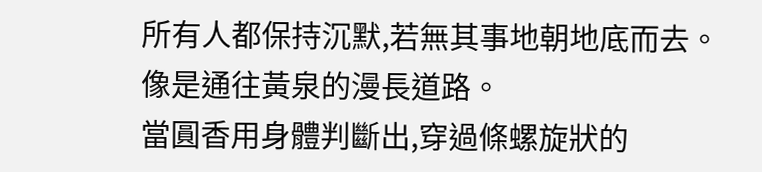所有人都保持沉默,若無其事地朝地底而去。
像是通往黃泉的漫長道路。
當圓香用身體判斷出,穿過條螺旋狀的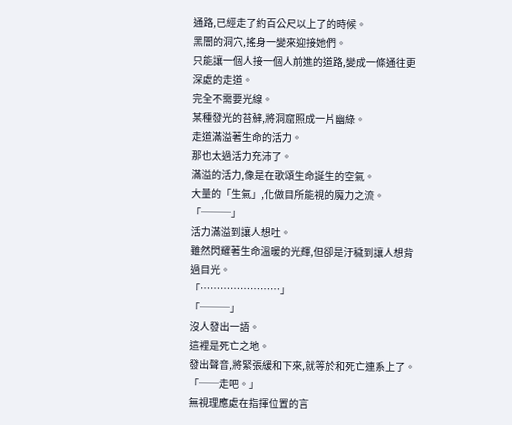通路,已經走了約百公尺以上了的時候。
黑闇的洞穴,搖身一變來迎接她們。
只能讓一個人接一個人前進的道路,變成一條通往更深處的走道。
完全不需要光線。
某種發光的苔蘚,將洞窟照成一片幽綠。
走道滿溢著生命的活力。
那也太過活力充沛了。
滿溢的活力,像是在歌頌生命誕生的空氣。
大量的「生氣」,化做目所能視的魔力之流。
「───」
活力滿溢到讓人想吐。
雖然閃耀著生命溫暖的光輝,但卻是汙穢到讓人想背過目光。
「……………………」
「───」
沒人發出一語。
這裡是死亡之地。
發出聲音,將緊張緩和下來,就等於和死亡連系上了。
「──走吧。」
無視理應處在指揮位置的言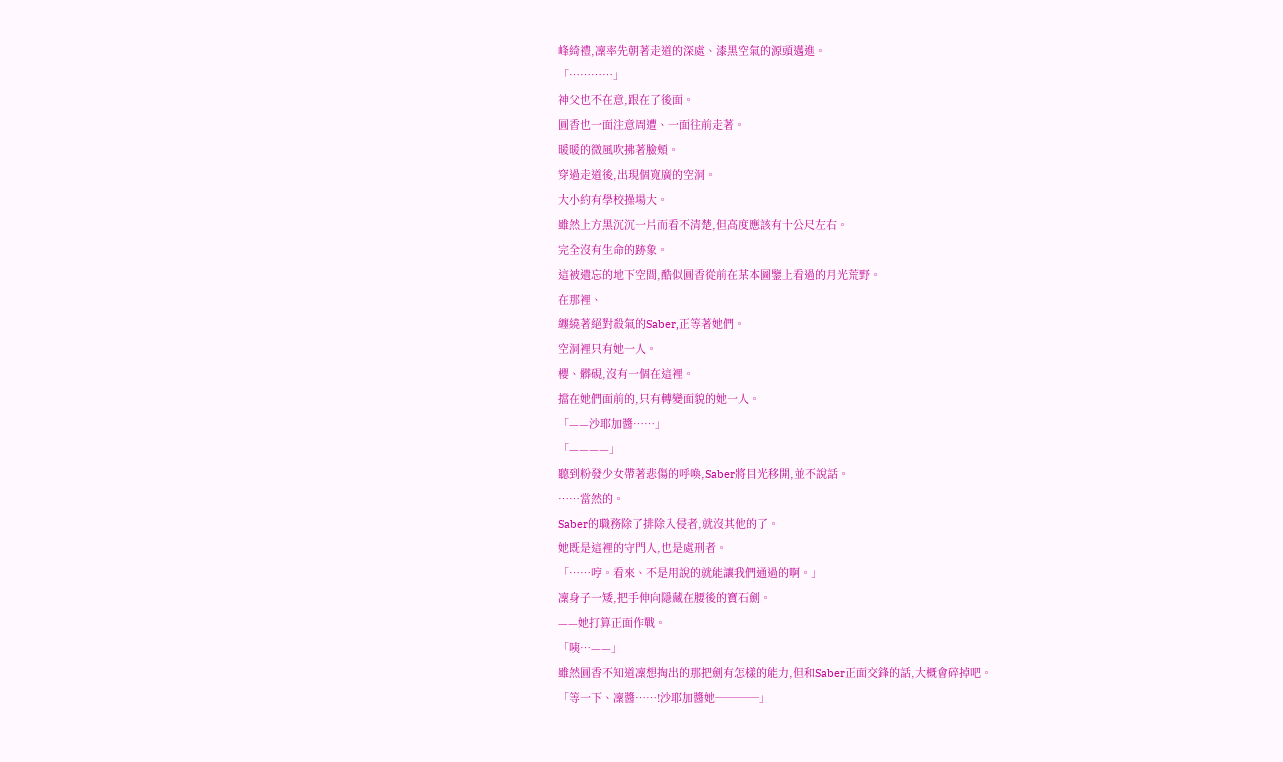峰綺禮,凜率先朝著走道的深處、漆黑空氣的源頭邁進。
「…………」
神父也不在意,跟在了後面。
圓香也一面注意周遭、一面往前走著。
暖暖的微風吹拂著臉頰。
穿過走道後,出現個寬廣的空洞。
大小約有學校操場大。
雖然上方黑沉沉一片而看不清楚,但高度應該有十公尺左右。
完全沒有生命的跡象。
這被遺忘的地下空間,酷似圓香從前在某本圖鑒上看過的月光荒野。
在那裡、
纏繞著絕對殺氣的Saber,正等著她們。
空洞裡只有她一人。
櫻、髒硯,沒有一個在這裡。
擋在她們面前的,只有轉變面貌的她一人。
「——沙耶加醬……」
「————」
聽到粉發少女帶著悲傷的呼喚,Saber將目光移開,並不說話。
……當然的。
Saber的職務除了排除入侵者,就沒其他的了。
她既是這裡的守門人,也是處刑者。
「……哼。看來、不是用說的就能讓我們通過的啊。」
凜身子一矮,把手伸向隱藏在腰後的寶石劍。
——她打算正面作戰。
「咦…——」
雖然圓香不知道凜想掏出的那把劍有怎樣的能力,但和Saber正面交鋒的話,大概會碎掉吧。
「等一下、凜醬……!沙耶加醬她────」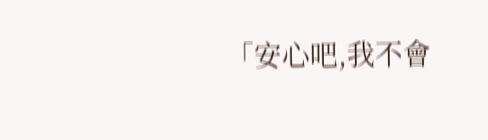「安心吧,我不會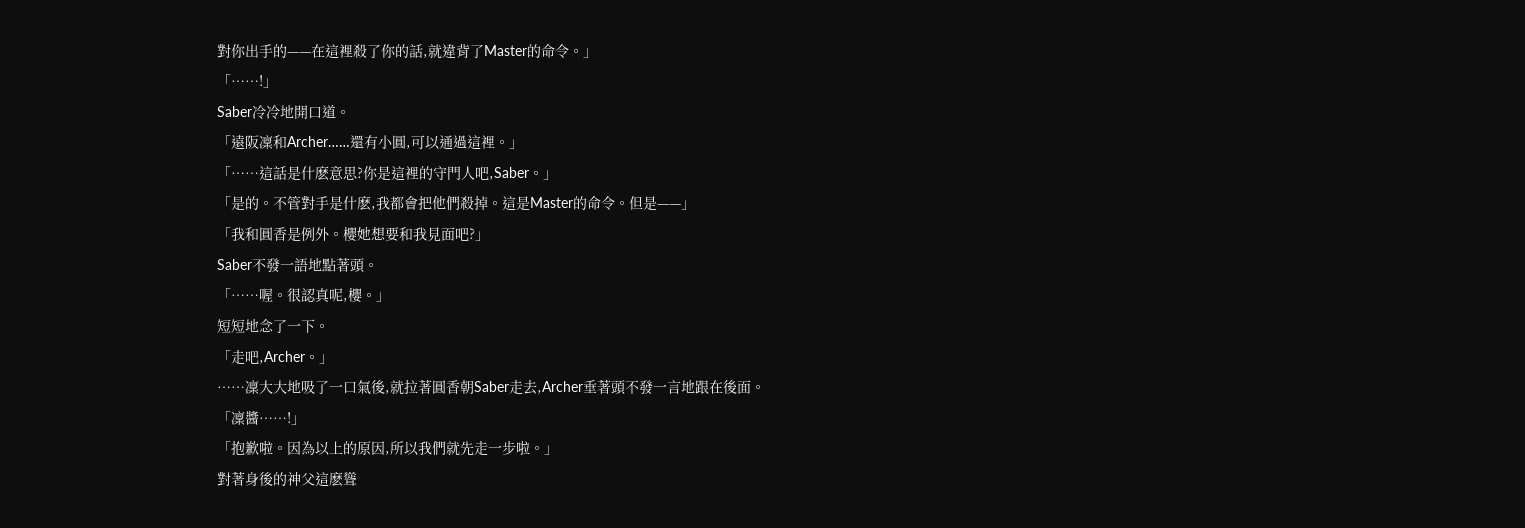對你出手的——在這裡殺了你的話,就違背了Master的命令。」
「……!」
Saber冷冷地開口道。
「遠阪凜和Archer……還有小圓,可以通過這裡。」
「……這話是什麽意思?你是這裡的守門人吧,Saber。」
「是的。不管對手是什麽,我都會把他們殺掉。這是Master的命令。但是——」
「我和圓香是例外。櫻她想要和我見面吧?」
Saber不發一語地點著頭。
「……喔。很認真呢,櫻。」
短短地念了一下。
「走吧,Archer。」
……凜大大地吸了一口氣後,就拉著圓香朝Saber走去,Archer垂著頭不發一言地跟在後面。
「凜醬……!」
「抱歉啦。因為以上的原因,所以我們就先走一步啦。」
對著身後的神父這麽聳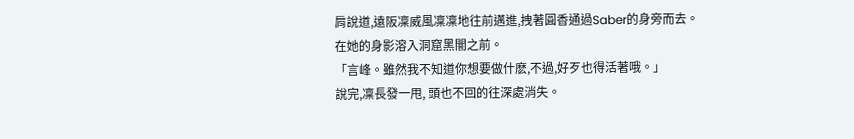肩說道,遠阪凜威風凜凜地往前邁進,拽著圓香通過Saber的身旁而去。
在她的身影溶入洞窟黑闇之前。
「言峰。雖然我不知道你想要做什麽,不過,好歹也得活著哦。」
說完,凜長發一甩, 頭也不回的往深處消失。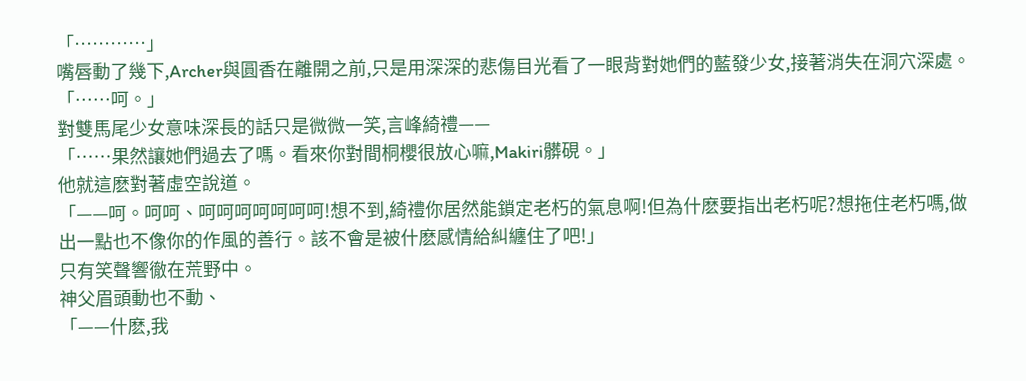「…………」
嘴唇動了幾下,Archer與圓香在離開之前,只是用深深的悲傷目光看了一眼背對她們的藍發少女,接著消失在洞穴深處。
「……呵。」
對雙馬尾少女意味深長的話只是微微一笑,言峰綺禮——
「……果然讓她們過去了嗎。看來你對間桐櫻很放心嘛,Makiri髒硯。」
他就這麽對著虛空說道。
「——呵。呵呵、呵呵呵呵呵呵呵!想不到,綺禮你居然能鎖定老朽的氣息啊!但為什麽要指出老朽呢?想拖住老朽嗎,做出一點也不像你的作風的善行。該不會是被什麽感情給糾纏住了吧!」
只有笑聲響徹在荒野中。
神父眉頭動也不動、
「——什麽,我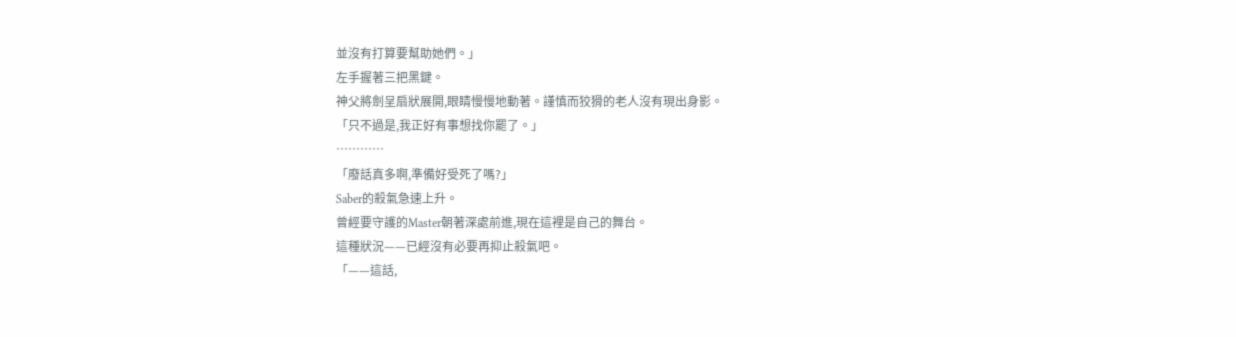並沒有打算要幫助她們。」
左手握著三把黑鍵。
神父將劍呈扇狀展開,眼睛慢慢地動著。謹慎而狡猾的老人沒有現出身影。
「只不過是,我正好有事想找你罷了。」
…………
「廢話真多啊,準備好受死了嗎?」
Saber的殺氣急速上升。
曾經要守護的Master朝著深處前進,現在這裡是自己的舞台。
這種狀況——已經沒有必要再抑止殺氣吧。
「——這話,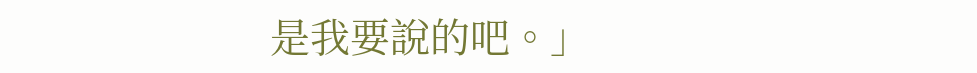是我要說的吧。」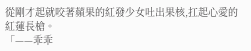從剛才起就咬著蘋果的紅發少女吐出果核,扛起心愛的紅蓮長槍。
「——乖乖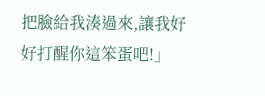把臉給我湊過來,讓我好好打醒你這笨蛋吧!」